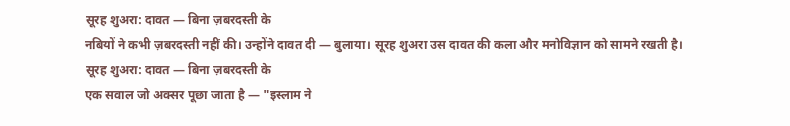सूरह शुअरा: दावत — बिना ज़बरदस्ती के
नबियों ने कभी ज़बरदस्ती नहीं की। उन्होंने दावत दी — बुलाया। सूरह शुअरा उस दावत की कला और मनोविज्ञान को सामने रखती है।
सूरह शुअरा: दावत — बिना ज़बरदस्ती के
एक सवाल जो अक्सर पूछा जाता है — "इस्लाम ने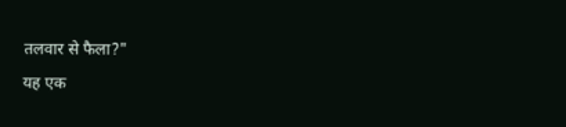तलवार से फैला?"
यह एक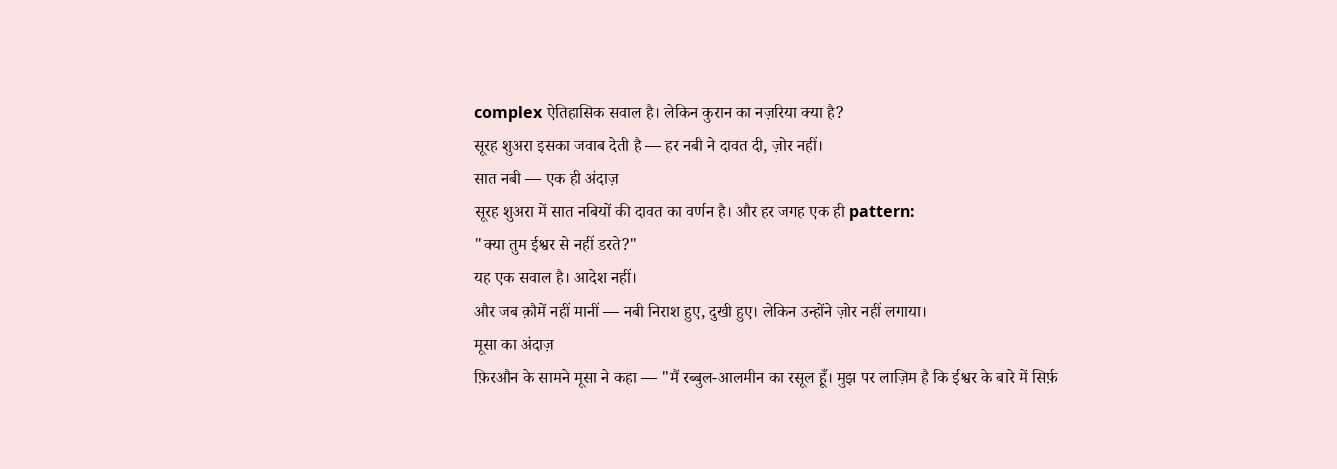complex ऐतिहासिक सवाल है। लेकिन कुरान का नज़रिया क्या है?
सूरह शुअरा इसका जवाब देती है — हर नबी ने दावत दी, ज़ोर नहीं।
सात नबी — एक ही अंदाज़
सूरह शुअरा में सात नबियों की दावत का वर्णन है। और हर जगह एक ही pattern:
"क्या तुम ईश्वर से नहीं डरते?"
यह एक सवाल है। आदेश नहीं।
और जब क़ौमें नहीं मानीं — नबी निराश हुए, दुखी हुए। लेकिन उन्होंने ज़ोर नहीं लगाया।
मूसा का अंदाज़
फ़िरऔन के सामने मूसा ने कहा — "मैं रब्बुल-आलमीन का रसूल हूँ। मुझ पर लाज़िम है कि ईश्वर के बारे में सिर्फ़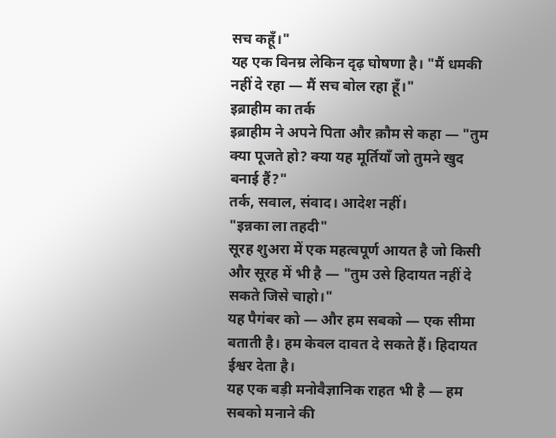सच कहूँ।"
यह एक विनम्र लेकिन दृढ़ घोषणा है। "मैं धमकी नहीं दे रहा — मैं सच बोल रहा हूँ।"
इब्राहीम का तर्क
इब्राहीम ने अपने पिता और क़ौम से कहा — "तुम क्या पूजते हो? क्या यह मूर्तियाँ जो तुमने खुद बनाई हैं?"
तर्क, सवाल, संवाद। आदेश नहीं।
"इन्नका ला तहदी"
सूरह शुअरा में एक महत्वपूर्ण आयत है जो किसी और सूरह में भी है — "तुम उसे हिदायत नहीं दे सकते जिसे चाहो।"
यह पैगंबर को — और हम सबको — एक सीमा बताती है। हम केवल दावत दे सकते हैं। हिदायत ईश्वर देता है।
यह एक बड़ी मनोवैज्ञानिक राहत भी है — हम सबको मनाने की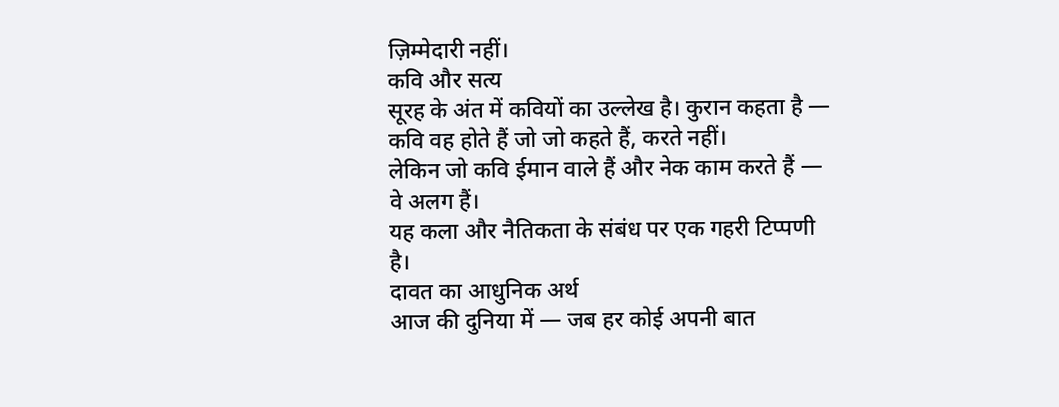ज़िम्मेदारी नहीं।
कवि और सत्य
सूरह के अंत में कवियों का उल्लेख है। कुरान कहता है — कवि वह होते हैं जो जो कहते हैं, करते नहीं।
लेकिन जो कवि ईमान वाले हैं और नेक काम करते हैं — वे अलग हैं।
यह कला और नैतिकता के संबंध पर एक गहरी टिप्पणी है।
दावत का आधुनिक अर्थ
आज की दुनिया में — जब हर कोई अपनी बात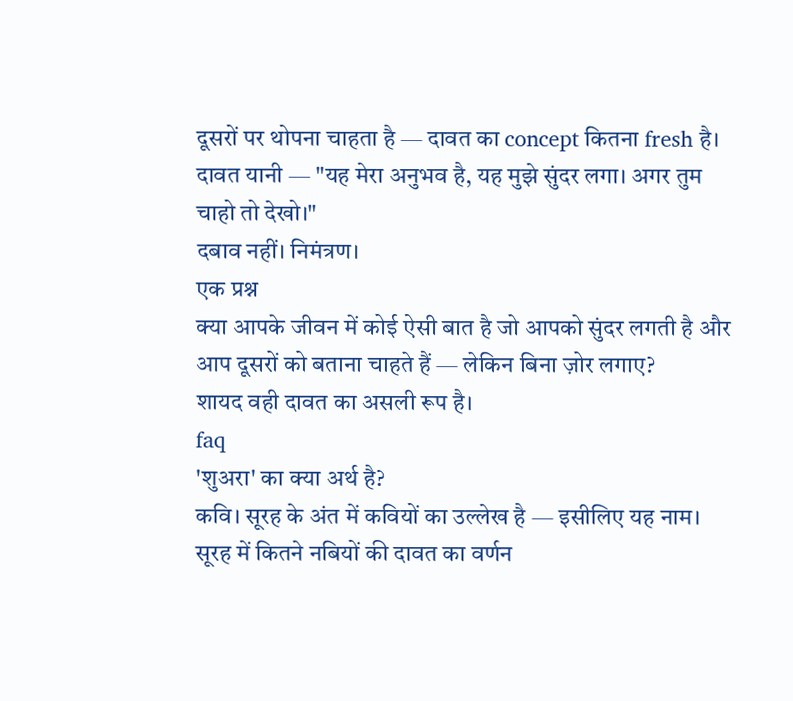दूसरों पर थोपना चाहता है — दावत का concept कितना fresh है।
दावत यानी — "यह मेरा अनुभव है, यह मुझे सुंदर लगा। अगर तुम चाहो तो देखो।"
दबाव नहीं। निमंत्रण।
एक प्रश्न
क्या आपके जीवन में कोई ऐसी बात है जो आपको सुंदर लगती है और आप दूसरों को बताना चाहते हैं — लेकिन बिना ज़ोर लगाए?
शायद वही दावत का असली रूप है।
faq
'शुअरा' का क्या अर्थ है?
कवि। सूरह के अंत में कवियों का उल्लेख है — इसीलिए यह नाम।
सूरह में कितने नबियों की दावत का वर्णन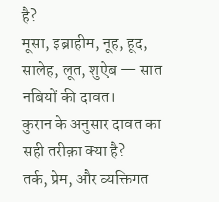है?
मूसा, इब्राहीम, नूह, हूद, सालेह, लूत, शुऐब — सात नबियों की दावत।
कुरान के अनुसार दावत का सही तरीक़ा क्या है?
तर्क, प्रेम, और व्यक्तिगत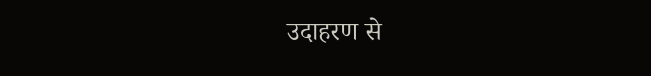उदाहरण से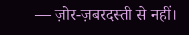— ज़ोर-ज़बरदस्ती से नहीं।